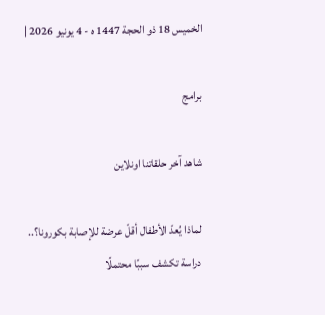الخميس 18 ذو الحجة 1447 ه - 4 يونيو 2026 |

برامج

شاهد آخر حلقاتنا اونلاين

لماذا يُعدّ الأطفال أقلّ عرضة للإصابة بكورونا؟.. دراسة تكشف سببًا محتملًا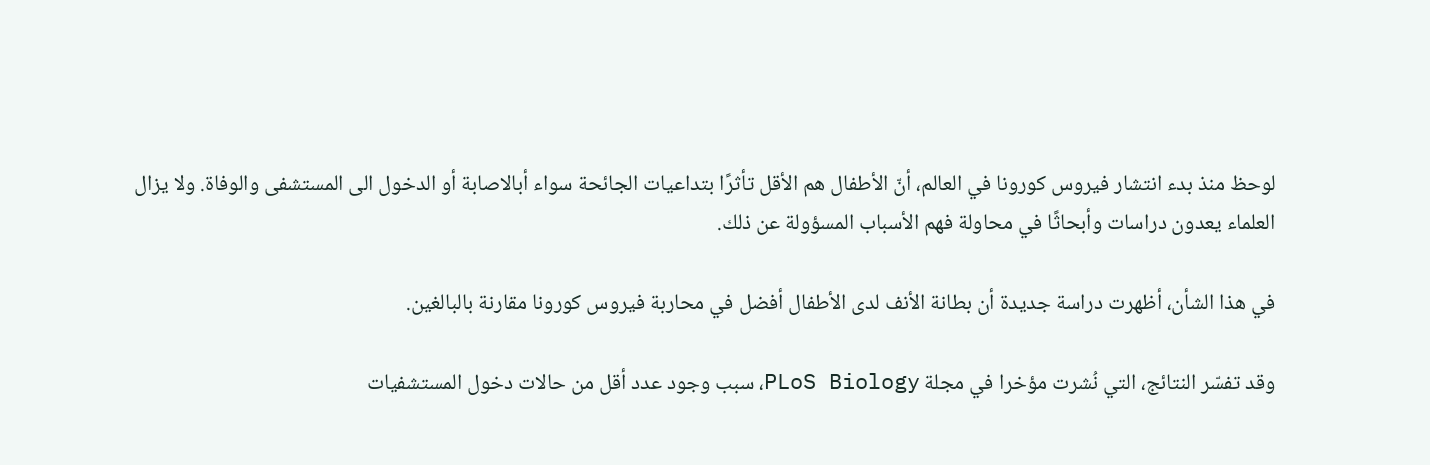لوحظ منذ بدء انتشار فيروس كورونا في العالم، أنّ الأطفال هم الأقل تأثرًا بتداعيات الجائحة سواء أبالاصابة أو الدخول الى المستشفى والوفاة. ولا يزال العلماء يعدون دراسات وأبحاثًا في محاولة فهم الأسباب المسؤولة عن ذلك.

في هذا الشأن، أظهرت دراسة جديدة أن بطانة الأنف لدى الأطفال أفضل في محاربة فيروس كورونا مقارنة بالبالغين.

وقد تفسّر النتائج، التي نُشرت مؤخرا في مجلة PLoS Biology، سبب وجود عدد أقل من حالات دخول المستشفيات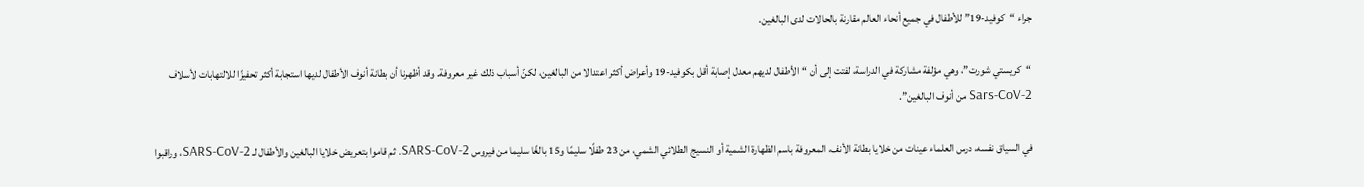جراء “كوفيد-19” للأطفال في جميع أنحاء العالم مقارنة بالحالات لدى البالغين.

“كريستي شورت”، وهي مؤلفة مشاركة في الدراسة، لفتت إلى أن “الأطفال لديهم معدل إصابة أقل بكوفيد-19 وأعراض أكثر اعتدالا من البالغين، لكنّ أسباب ذلك غير معروفة. وقد أظهرنا أن بطانة أنوف الأطفال لديها استجابة أكثر تحفيزًا للالتهابات لأسلاف Sars-CoV-2 من أنوف البالغين”.

في السياق نفسه، درس العلماء عينات من خلايا بطانة الأنف، المعروفة باسم الظهارة الشمية أو النسيج الطلائي الشمي، من 23 طفلًا سليمًا و15 بالغًا سليما من فيروس SARS-CoV-2. ثم قاموا بتعريض خلايا البالغين والأطفال لـ SARS-CoV-2، وراقبوا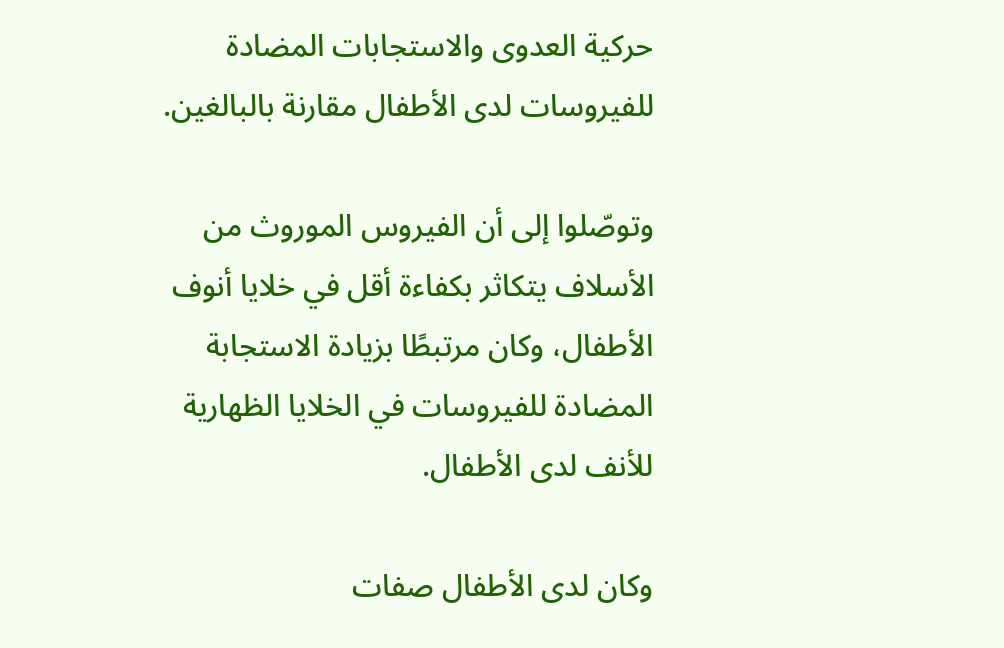حركية العدوى والاستجابات المضادة للفيروسات لدى الأطفال مقارنة بالبالغين.

وتوصّلوا إلى أن الفيروس الموروث من الأسلاف يتكاثر بكفاءة أقل في خلايا أنوف الأطفال، وكان مرتبطًا بزيادة الاستجابة المضادة للفيروسات في الخلايا الظهارية للأنف لدى الأطفال.

وكان لدى الأطفال صفات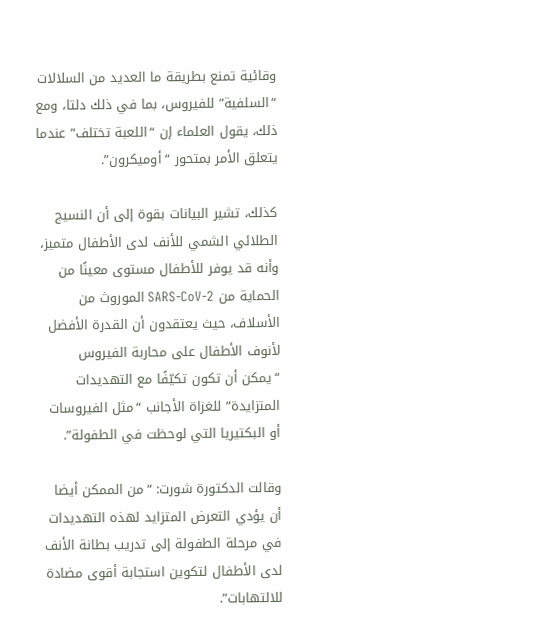وقائية تمنع بطريقة ما العديد من السلالات “السلفية” للفيروس، بما في ذلك دلتا، ومع ذلك، يقول العلماء إن “اللعبة تختلف” عندما يتعلق الأمر بمتحور “أوميكرون”.

كذلك، تشير البيانات بقوة إلى أن النسيج الطلائي الشمي للأنف لدى الأطفال متميز، وأنه قد يوفر للأطفال مستوى معينًا من الحماية من SARS-CoV-2 الموروث من الأسلاف، حيث يعتقدون أن القدرة الأفضل لأنوف الأطفال على محاربة الفيروس “يمكن أن تكون تكيّفًا مع التهديدات المتزايدة” للغزاة الأجانب “مثل الفيروسات أو البكتيريا التي لوحظت في الطفولة”.

وقالت الدكتورة شورت: “من الممكن أيضا أن يؤدي التعرض المتزايد لهذه التهديدات في مرحلة الطفولة إلى تدريب بطانة الأنف لدى الأطفال لتكوين استجابة أقوى مضادة للالتهابات”.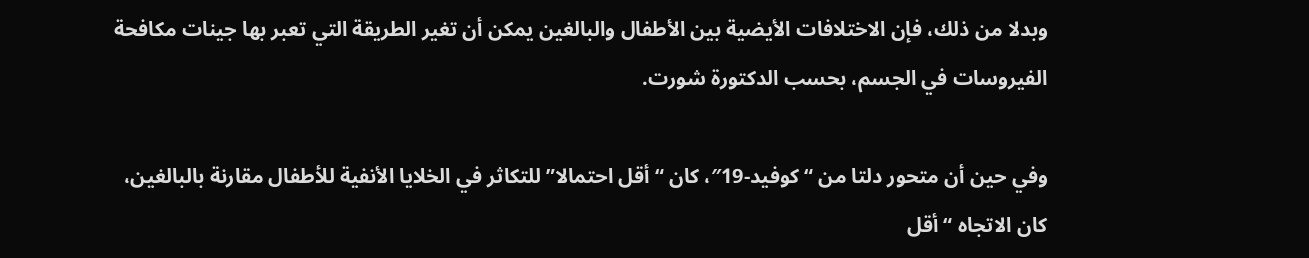وبدلا من ذلك، فإن الاختلافات الأيضية بين الأطفال والبالغين يمكن أن تغير الطريقة التي تعبر بها جينات مكافحة الفيروسات في الجسم، بحسب الدكتورة شورت.

وفي حين أن متحور دلتا من “كوفيد-19″، كان “أقل احتمالا” للتكاثر في الخلايا الأنفية للأطفال مقارنة بالبالغين، كان الاتجاه “أقل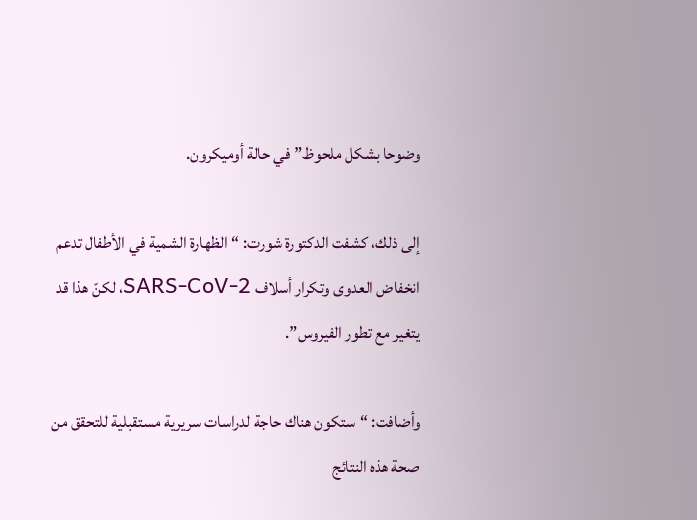وضوحا بشكل ملحوظ” في حالة أوميكرون.

إلى ذلك، كشفت الدكتورة شورت: “الظهارة الشمية في الأطفال تدعم انخفاض العدوى وتكرار أسلاف SARS-CoV-2، لكنّ هذا قد يتغير مع تطور الفيروس”.

وأضافت: “ستكون هناك حاجة لدراسات سريرية مستقبلية للتحقق من صحة هذه النتائج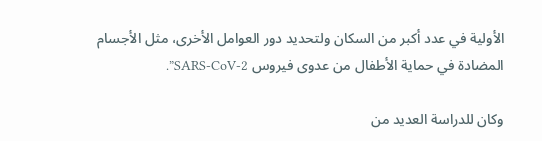الأولية في عدد أكبر من السكان ولتحديد دور العوامل الأخرى، مثل الأجسام المضادة في حماية الأطفال من عدوى فيروس SARS-CoV-2”.

وكان للدراسة العديد من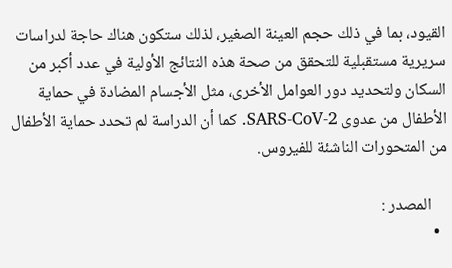القيود، بما في ذلك حجم العينة الصغير، لذلك ستكون هناك حاجة لدراسات سريرية مستقبلية للتحقق من صحة هذه النتائج الأولية في عدد أكبر من السكان ولتحديد دور العوامل الأخرى، مثل الأجسام المضادة في حماية الأطفال من عدوى SARS-CoV-2. كما أن الدراسة لم تحدد حماية الأطفال من المتحورات الناشئة للفيروس.

    المصدر :
  •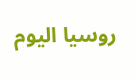روسيا اليوم